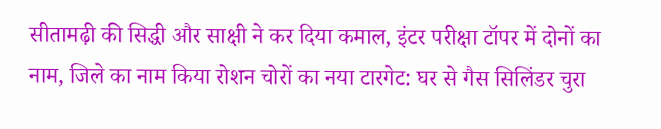सीतामढ़ी की सिद्धी और साक्षी ने कर दिया कमाल, इंटर परीक्षा टॉपर में दोनों का नाम, जिले का नाम किया रोशन चोरों का नया टारगेट: घर से गैस सिलिंडर चुरा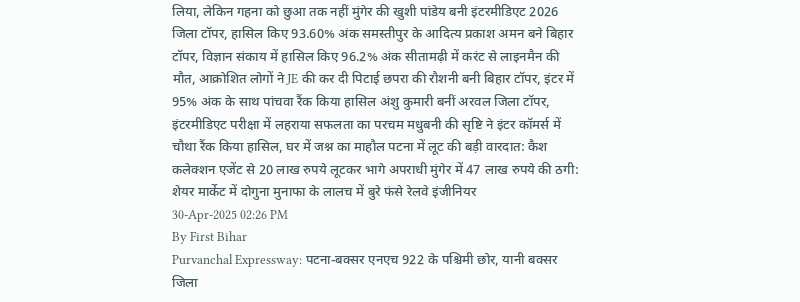लिया, लेकिन गहना को छुआ तक नहीं मुंगेर की खुशी पांडेय बनी इंटरमीडिएट 2026 जिला टॉपर, हासिल किए 93.60% अंक समस्तीपुर के आदित्य प्रकाश अमन बने बिहार टॉपर, विज्ञान संकाय में हासिल किए 96.2% अंक सीतामढ़ी में करंट से लाइनमैन की मौत, आक्रोशित लोगों ने JE की कर दी पिटाई छपरा की रौशनी बनी बिहार टॉपर, इंटर में 95% अंक के साथ पांचवा रैंक किया हासिल अंशु कुमारी बनीं अरवल जिला टॉपर, इंटरमीडिएट परीक्षा में लहराया सफलता का परचम मधुबनी की सृष्टि ने इंटर कॉमर्स में चौथा रैंक किया हासिल, घर में जश्न का माहौल पटना में लूट की बड़ी वारदात: कैश कलेक्शन एजेंट से 20 लाख रुपये लूटकर भागे अपराधी मुंगेर में 47 लाख रुपये की ठगी: शेयर मार्केट में दोगुना मुनाफा के लालच में बुरे फंसे रेलवे इंजीनियर
30-Apr-2025 02:26 PM
By First Bihar
Purvanchal Expressway: पटना-बक्सर एनएच 922 के पश्चिमी छोर, यानी बक्सर जिला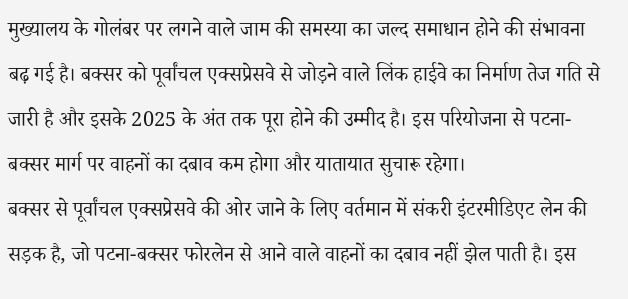मुख्यालय के गोलंबर पर लगने वाले जाम की समस्या का जल्द समाधान होने की संभावना बढ़ गई है। बक्सर को पूर्वांचल एक्सप्रेसवे से जोड़ने वाले लिंक हाईवे का निर्माण तेज गति से जारी है और इसके 2025 के अंत तक पूरा होने की उम्मीद है। इस परियोजना से पटना-बक्सर मार्ग पर वाहनों का दबाव कम होगा और यातायात सुचारू रहेगा।
बक्सर से पूर्वांचल एक्सप्रेसवे की ओर जाने के लिए वर्तमान में संकरी इंटरमीडिएट लेन की सड़क है, जो पटना-बक्सर फोरलेन से आने वाले वाहनों का दबाव नहीं झेल पाती है। इस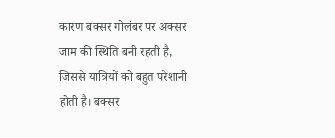कारण बक्सर गोलंबर पर अक्सर जाम की स्थिति बनी रहती है, जिससे यात्रियों को बहुत परेशानी होती है। बक्सर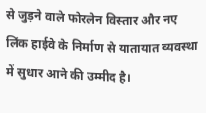से जुड़ने वाले फोरलेन विस्तार और नए लिंक हाईवे के निर्माण से यातायात व्यवस्था में सुधार आने की उम्मीद है।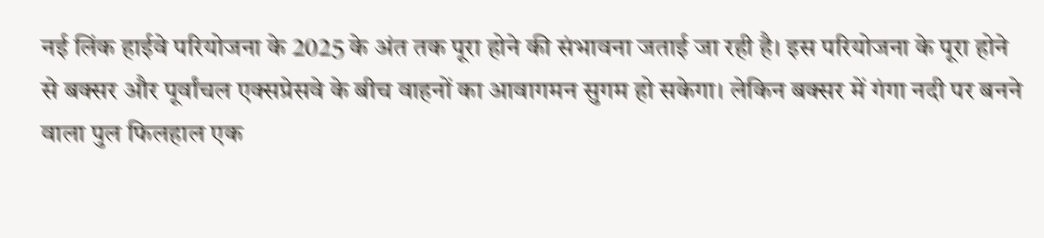नई लिंक हाईवे परियोजना के 2025 के अंत तक पूरा होने की संभावना जताई जा रही है। इस परियोजना के पूरा होने से बक्सर और पूर्वांचल एक्सप्रेसवे के बीच वाहनों का आवागमन सुगम हो सकेगा। लेकिन बक्सर में गंगा नदी पर बनने वाला पुल फिलहाल एक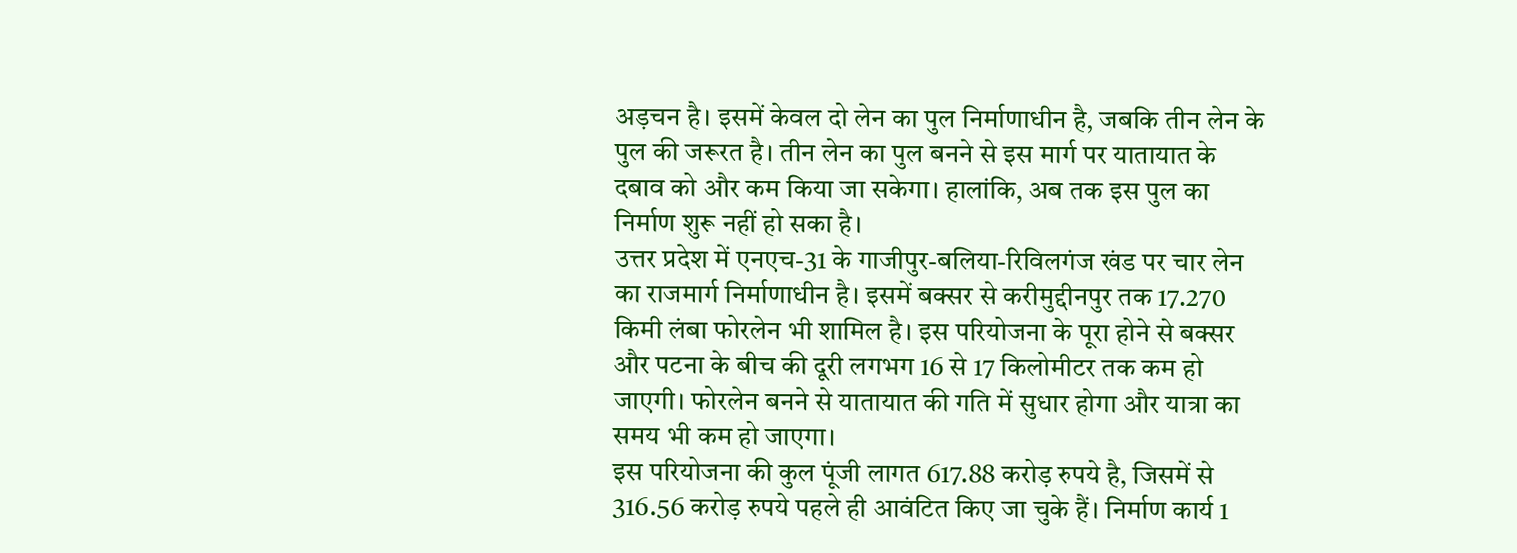अड़चन है। इसमें केवल दो लेन का पुल निर्माणाधीन है, जबकि तीन लेन के पुल की जरूरत है। तीन लेन का पुल बनने से इस मार्ग पर यातायात के दबाव को और कम किया जा सकेगा। हालांकि, अब तक इस पुल का निर्माण शुरू नहीं हो सका है।
उत्तर प्रदेश में एनएच-31 के गाजीपुर-बलिया-रिविलगंज खंड पर चार लेन का राजमार्ग निर्माणाधीन है। इसमें बक्सर से करीमुद्दीनपुर तक 17.270 किमी लंबा फोरलेन भी शामिल है। इस परियोजना के पूरा होने से बक्सर और पटना के बीच की दूरी लगभग 16 से 17 किलोमीटर तक कम हो जाएगी। फोरलेन बनने से यातायात की गति में सुधार होगा और यात्रा का समय भी कम हो जाएगा।
इस परियोजना की कुल पूंजी लागत 617.88 करोड़ रुपये है, जिसमें से 316.56 करोड़ रुपये पहले ही आवंटित किए जा चुके हैं। निर्माण कार्य 1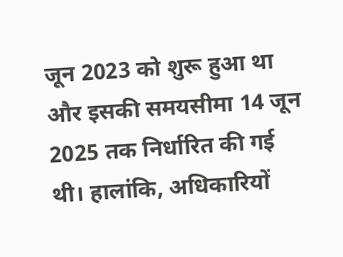जून 2023 को शुरू हुआ था और इसकी समयसीमा 14 जून 2025 तक निर्धारित की गई थी। हालांकि, अधिकारियों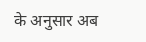के अनुसार अब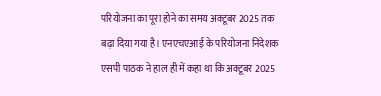परियोजना का पूरा होने का समय अक्टूबर 2025 तक बढ़ा दिया गया है। एनएचएआई के परियोजना निदेशक एसपी पाठक ने हाल ही में कहा था कि अक्टूबर 2025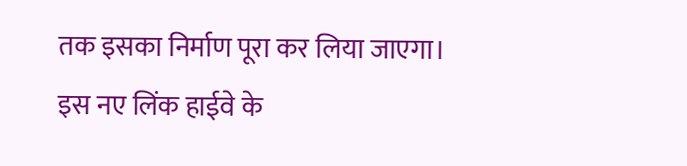तक इसका निर्माण पूरा कर लिया जाएगा।
इस नए लिंक हाईवे के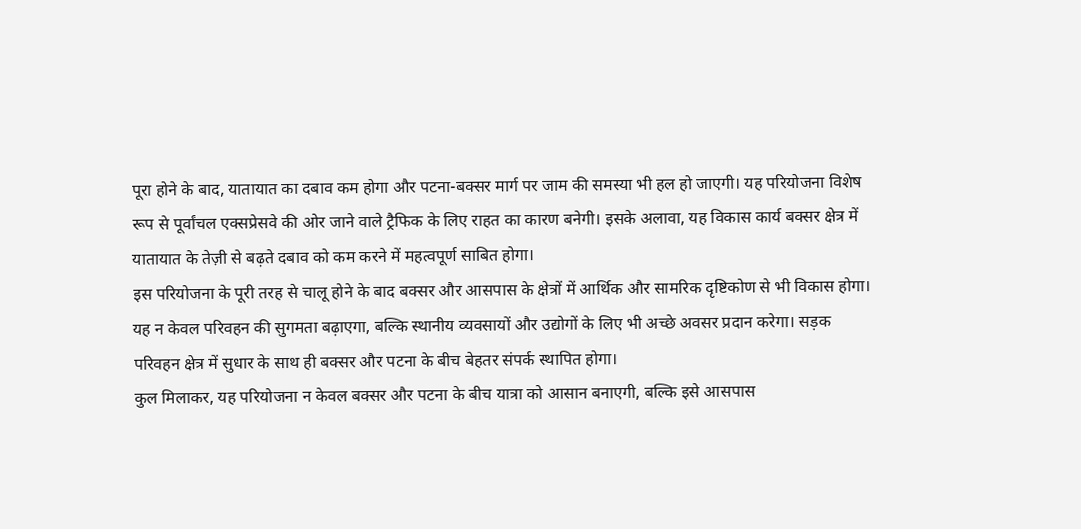पूरा होने के बाद, यातायात का दबाव कम होगा और पटना-बक्सर मार्ग पर जाम की समस्या भी हल हो जाएगी। यह परियोजना विशेष रूप से पूर्वांचल एक्सप्रेसवे की ओर जाने वाले ट्रैफिक के लिए राहत का कारण बनेगी। इसके अलावा, यह विकास कार्य बक्सर क्षेत्र में यातायात के तेज़ी से बढ़ते दबाव को कम करने में महत्वपूर्ण साबित होगा।
इस परियोजना के पूरी तरह से चालू होने के बाद बक्सर और आसपास के क्षेत्रों में आर्थिक और सामरिक दृष्टिकोण से भी विकास होगा। यह न केवल परिवहन की सुगमता बढ़ाएगा, बल्कि स्थानीय व्यवसायों और उद्योगों के लिए भी अच्छे अवसर प्रदान करेगा। सड़क परिवहन क्षेत्र में सुधार के साथ ही बक्सर और पटना के बीच बेहतर संपर्क स्थापित होगा।
कुल मिलाकर, यह परियोजना न केवल बक्सर और पटना के बीच यात्रा को आसान बनाएगी, बल्कि इसे आसपास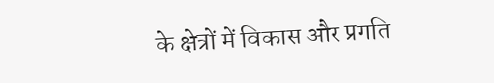के क्षेत्रों में विकास और प्रगति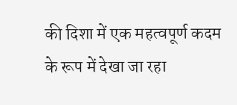की दिशा में एक महत्वपूर्ण कदम के रूप में देखा जा रहा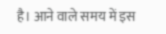है। आने वाले समय में इस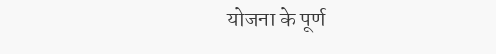योजना के पूर्ण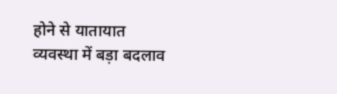होने से यातायात व्यवस्था में बड़ा बदलाव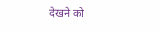देखने को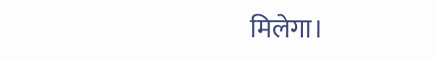मिलेगा।